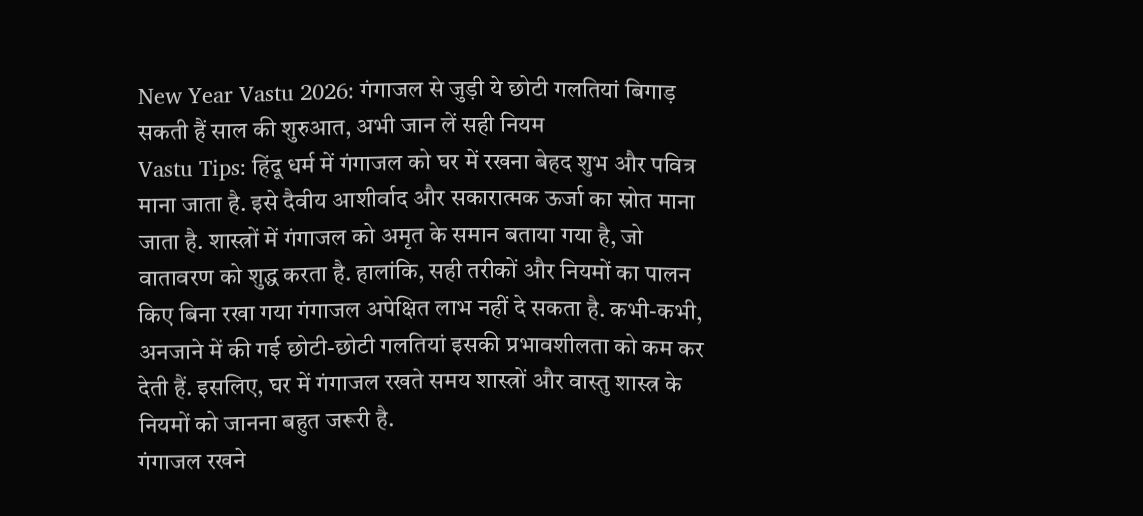New Year Vastu 2026: गंगाजल से जुड़ी ये छोटी गलतियां बिगाड़ सकती हैं साल की शुरुआत, अभी जान लें सही नियम
Vastu Tips: हिंदू धर्म में गंगाजल को घर में रखना बेहद शुभ और पवित्र माना जाता है. इसे दैवीय आशीर्वाद और सकारात्मक ऊर्जा का स्रोत माना जाता है. शास्त्रों में गंगाजल को अमृत के समान बताया गया है, जो वातावरण को शुद्ध करता है. हालांकि, सही तरीकों और नियमों का पालन किए बिना रखा गया गंगाजल अपेक्षित लाभ नहीं दे सकता है. कभी-कभी, अनजाने में की गई छोटी-छोटी गलतियां इसकी प्रभावशीलता को कम कर देती हैं. इसलिए, घर में गंगाजल रखते समय शास्त्रों और वास्तु शास्त्र के नियमों को जानना बहुत जरूरी है.
गंगाजल रखने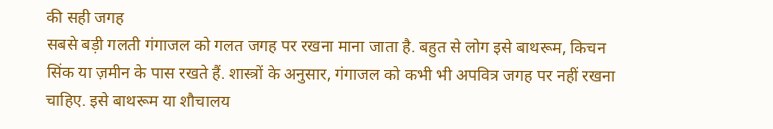की सही जगह
सबसे बड़ी गलती गंगाजल को गलत जगह पर रखना माना जाता है. बहुत से लोग इसे बाथरूम, किचन सिंक या ज़मीन के पास रखते हैं. शास्त्रों के अनुसार, गंगाजल को कभी भी अपवित्र जगह पर नहीं रखना चाहिए. इसे बाथरूम या शौचालय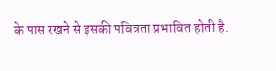के पास रखने से इसकी पवित्रता प्रभावित होती है.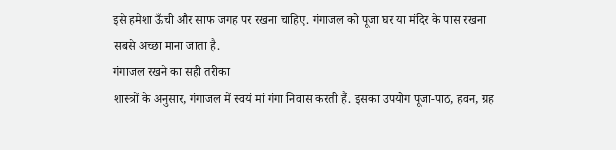इसे हमेशा ऊँची और साफ जगह पर रखना चाहिए. गंगाजल को पूजा घर या मंदिर के पास रखना सबसे अच्छा माना जाता है.
गंगाजल रखने का सही तरीका
शास्त्रों के अनुसार, गंगाजल में स्वयं मां गंगा निवास करती हैं. इसका उपयोग पूजा-पाठ, हवन, ग्रह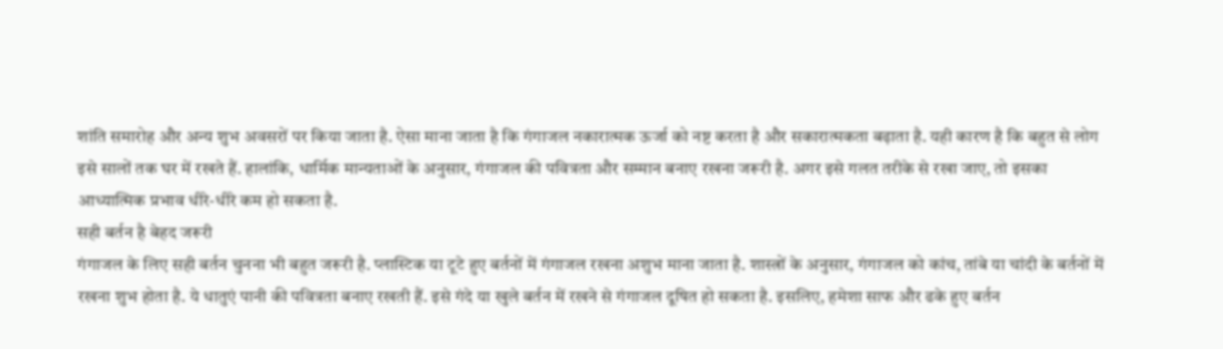शांति समारोह और अन्य शुभ अवसरों पर किया जाता है. ऐसा माना जाता है कि गंगाजल नकारात्मक ऊर्जा को नष्ट करता है और सकारात्मकता बढ़ाता है. यही कारण है कि बहुत से लोग इसे सालों तक घर में रखते हैं. हालांकि, धार्मिक मान्यताओं के अनुसार, गंगाजल की पवित्रता और सम्मान बनाए रखना जरूरी है. अगर इसे गलत तरीके से रखा जाए, तो इसका आध्यात्मिक प्रभाव धीरे-धीरे कम हो सकता है.
सही बर्तन है बेहद जरूरी
गंगाजल के लिए सही बर्तन चुनना भी बहुत जरूरी है. प्लास्टिक या टूटे हुए बर्तनों में गंगाजल रखना अशुभ माना जाता है. शास्त्रों के अनुसार, गंगाजल को कांच, तांबे या चांदी के बर्तनों में रखना शुभ होता है. ये धातुएं पानी की पवित्रता बनाए रखती हैं. इसे गंदे या खुले बर्तन में रखने से गंगाजल दूषित हो सकता है. इसलिए, हमेशा साफ और ढके हुए बर्तन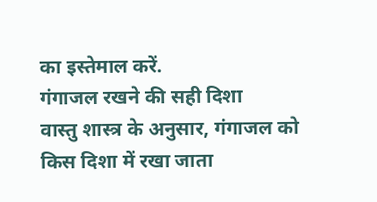का इस्तेमाल करें.
गंगाजल रखने की सही दिशा
वास्तु शास्त्र के अनुसार, गंगाजल को किस दिशा में रखा जाता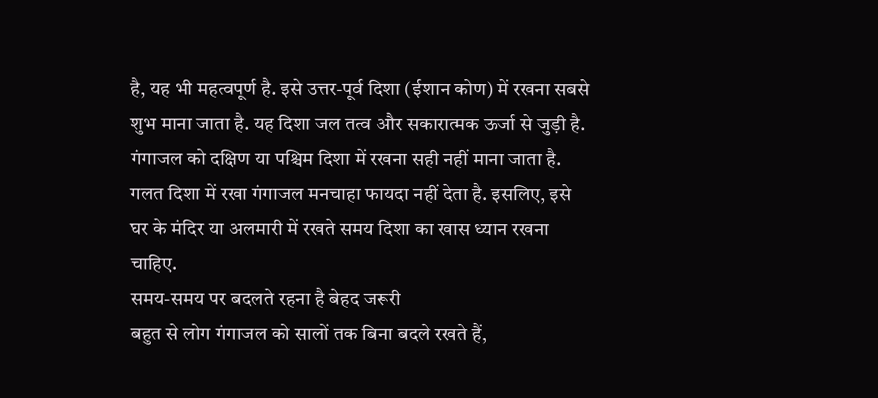है, यह भी महत्वपूर्ण है. इसे उत्तर-पूर्व दिशा (ईशान कोण) में रखना सबसे शुभ माना जाता है. यह दिशा जल तत्व और सकारात्मक ऊर्जा से जुड़ी है. गंगाजल को दक्षिण या पश्चिम दिशा में रखना सही नहीं माना जाता है. गलत दिशा में रखा गंगाजल मनचाहा फायदा नहीं देता है. इसलिए, इसे घर के मंदिर या अलमारी में रखते समय दिशा का खास ध्यान रखना चाहिए.
समय-समय पर बदलते रहना है बेहद जरूरी
बहुत से लोग गंगाजल को सालों तक बिना बदले रखते हैं,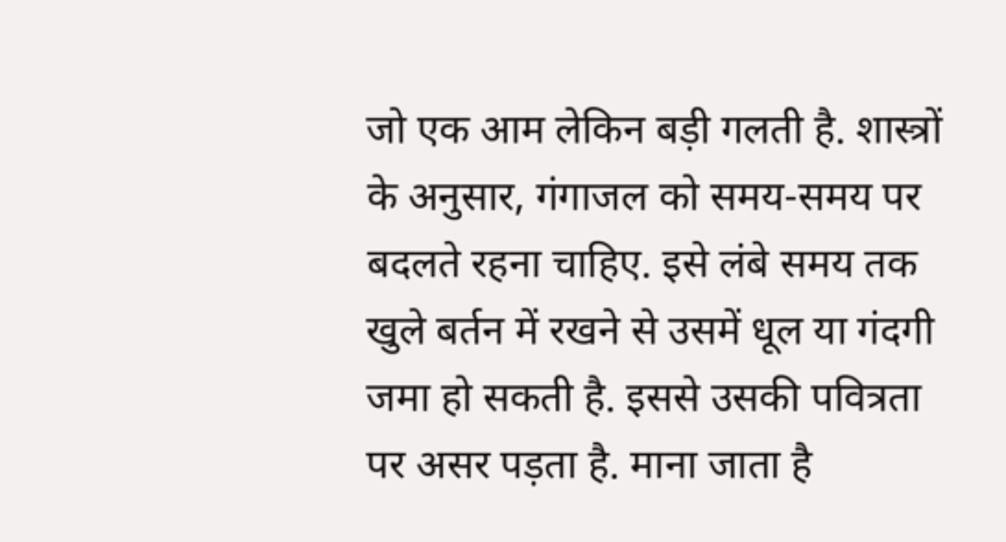जो एक आम लेकिन बड़ी गलती है. शास्त्रों के अनुसार, गंगाजल को समय-समय पर बदलते रहना चाहिए. इसे लंबे समय तक खुले बर्तन में रखने से उसमें धूल या गंदगी जमा हो सकती है. इससे उसकी पवित्रता पर असर पड़ता है. माना जाता है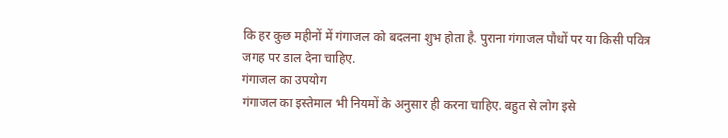कि हर कुछ महीनों में गंगाजल को बदलना शुभ होता है. पुराना गंगाजल पौधों पर या किसी पवित्र जगह पर डाल देना चाहिए.
गंगाजल का उपयोग
गंगाजल का इस्तेमाल भी नियमों के अनुसार ही करना चाहिए. बहुत से लोग इसे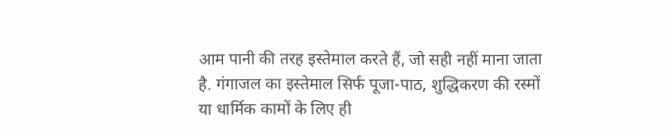आम पानी की तरह इस्तेमाल करते हैं, जो सही नहीं माना जाता है. गंगाजल का इस्तेमाल सिर्फ पूजा-पाठ, शुद्धिकरण की रस्मों या धार्मिक कामों के लिए ही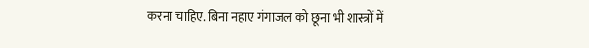करना चाहिए. बिना नहाए गंगाजल को छूना भी शास्त्रों में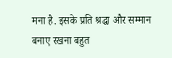मना है. इसके प्रति श्रद्धा और सम्मान बनाए रखना बहुत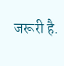जरूरी है.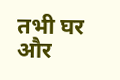तभी घर और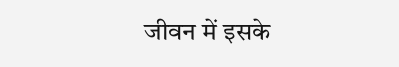जीवन में इसके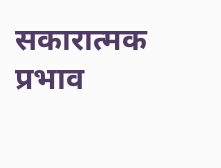सकारात्मक प्रभाव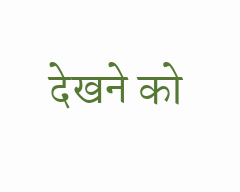देखने को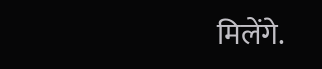मिलेंगे.